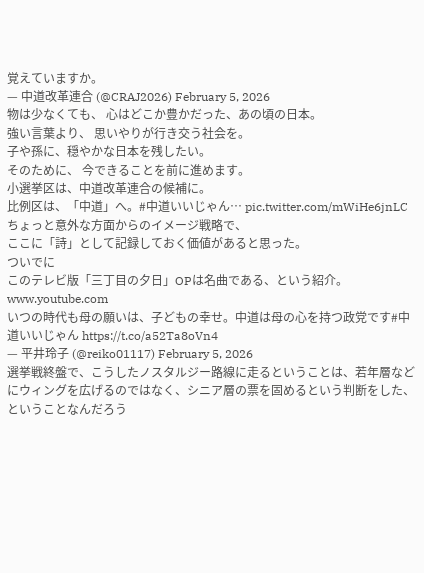覚えていますか。
— 中道改革連合 (@CRAJ2026) February 5, 2026
物は少なくても、 心はどこか豊かだった、あの頃の日本。
強い言葉より、 思いやりが行き交う社会を。
子や孫に、穏やかな日本を残したい。
そのために、 今できることを前に進めます。
小選挙区は、中道改革連合の候補に。
比例区は、「中道」へ。#中道いいじゃん… pic.twitter.com/mWiHe6jnLC
ちょっと意外な方面からのイメージ戦略で、
ここに「詩」として記録しておく価値があると思った。
ついでに
このテレビ版「三丁目の夕日」OPは名曲である、という紹介。
www.youtube.com
いつの時代も母の願いは、子どもの幸せ。中道は母の心を持つ政党です#中道いいじゃん https://t.co/a52Ta8oVn4
— 平井玲子 (@reiko01117) February 5, 2026
選挙戦終盤で、こうしたノスタルジー路線に走るということは、若年層などにウィングを広げるのではなく、シニア層の票を固めるという判断をした、ということなんだろう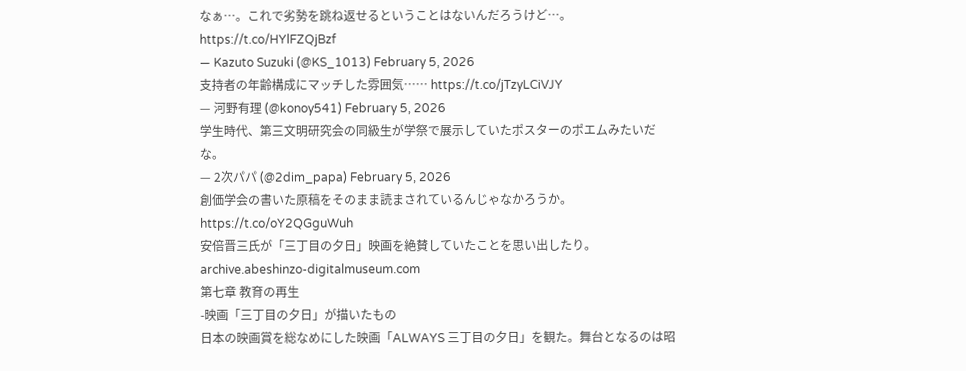なぁ…。これで劣勢を跳ね返せるということはないんだろうけど…。 https://t.co/HYlFZQjBzf
— Kazuto Suzuki (@KS_1013) February 5, 2026
支持者の年齢構成にマッチした雰囲気…… https://t.co/jTzyLCiVJY
— 河野有理 (@konoy541) February 5, 2026
学生時代、第三文明研究会の同級生が学祭で展示していたポスターのポエムみたいだな。
— 2次パパ (@2dim_papa) February 5, 2026
創価学会の書いた原稿をそのまま読まされているんじゃなかろうか。 https://t.co/oY2QGguWuh
安倍晋三氏が「三丁目の夕日」映画を絶賛していたことを思い出したり。
archive.abeshinzo-digitalmuseum.com
第七章 教育の再生
-映画「三丁目の夕日」が描いたもの
日本の映画賞を総なめにした映画「ALWAYS 三丁目の夕日」を観た。舞台となるのは昭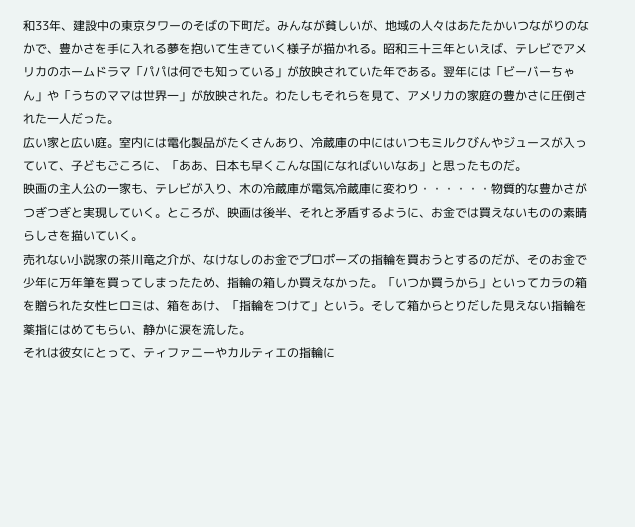和33年、建設中の東京タワーのそばの下町だ。みんなが貧しいが、地域の人々はあたたかいつながりのなかで、豊かさを手に入れる夢を抱いて生きていく様子が描かれる。昭和三十三年といえば、テレビでアメリカのホームドラマ「パパは何でも知っている」が放映されていた年である。翌年には「ビーバーちゃん」や「うちのママは世界一」が放映された。わたしもそれらを見て、アメリカの家庭の豊かさに圧倒された一人だった。
広い家と広い庭。室内には電化製品がたくさんあり、冷蔵庫の中にはいつもミルクびんやジュースが入っていて、子どもごころに、「ああ、日本も早くこんな国になればいいなあ」と思ったものだ。
映画の主人公の一家も、テレビが入り、木の冷蔵庫が電気冷蔵庫に変わり・・・・・・物質的な豊かさがつぎつぎと実現していく。ところが、映画は後半、それと矛盾するように、お金では買えないものの素晴らしさを描いていく。
売れない小説家の茶川竜之介が、なけなしのお金でプロポーズの指輪を買おうとするのだが、そのお金で少年に万年筆を買ってしまったため、指輪の箱しか買えなかった。「いつか買うから」といってカラの箱を贈られた女性ヒロミは、箱をあけ、「指輪をつけて」という。そして箱からとりだした見えない指輪を薬指にはめてもらい、静かに涙を流した。
それは彼女にとって、ティファニーやカルティエの指輪に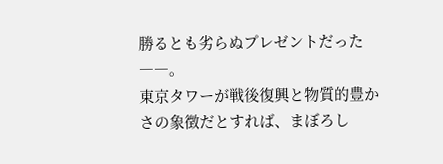勝るとも劣らぬプレゼントだった――。
東京タワーが戦後復興と物質的豊かさの象徴だとすれば、まぼろし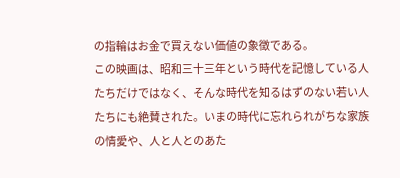の指輪はお金で買えない価値の象徴である。
この映画は、昭和三十三年という時代を記憶している人たちだけではなく、そんな時代を知るはずのない若い人たちにも絶賛された。いまの時代に忘れられがちな家族の情愛や、人と人とのあた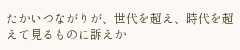たかいつながりが、世代を超え、時代を超えて見るものに訴えか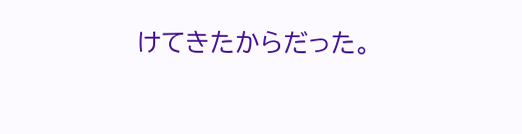けてきたからだった。